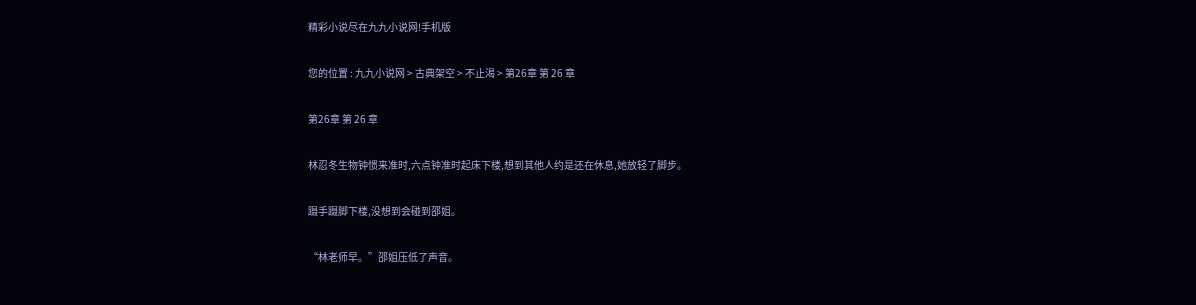精彩小说尽在九九小说网!手机版

您的位置 : 九九小说网 > 古典架空 > 不止渴 > 第26章 第 26 章

第26章 第 26 章

林忍冬生物钟惯来准时,六点钟准时起床下楼,想到其他人约是还在休息,她放轻了脚步。

蹑手蹑脚下楼,没想到会碰到邵姐。

“林老师早。”邵姐压低了声音。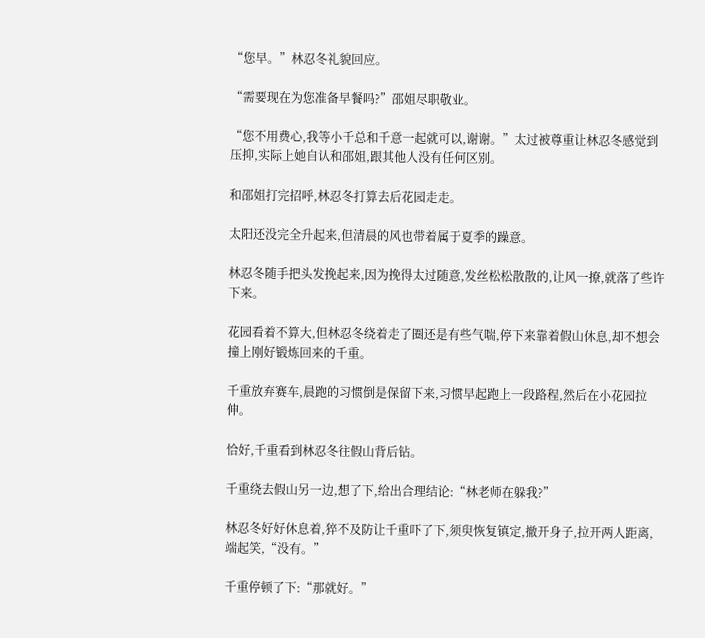“您早。”林忍冬礼貌回应。

“需要现在为您准备早餐吗?”邵姐尽职敬业。

“您不用费心,我等小千总和千意一起就可以,谢谢。”太过被尊重让林忍冬感觉到压抑,实际上她自认和邵姐,跟其他人没有任何区别。

和邵姐打完招呼,林忍冬打算去后花园走走。

太阳还没完全升起来,但清晨的风也带着属于夏季的躁意。

林忍冬随手把头发挽起来,因为挽得太过随意,发丝松松散散的,让风一撩,就落了些许下来。

花园看着不算大,但林忍冬绕着走了圈还是有些气喘,停下来靠着假山休息,却不想会撞上刚好锻炼回来的千重。

千重放弃赛车,晨跑的习惯倒是保留下来,习惯早起跑上一段路程,然后在小花园拉伸。

恰好,千重看到林忍冬往假山背后钻。

千重绕去假山另一边,想了下,给出合理结论:“林老师在躲我?”

林忍冬好好休息着,猝不及防让千重吓了下,须臾恢复镇定,撤开身子,拉开两人距离,端起笑,“没有。”

千重停顿了下:“那就好。”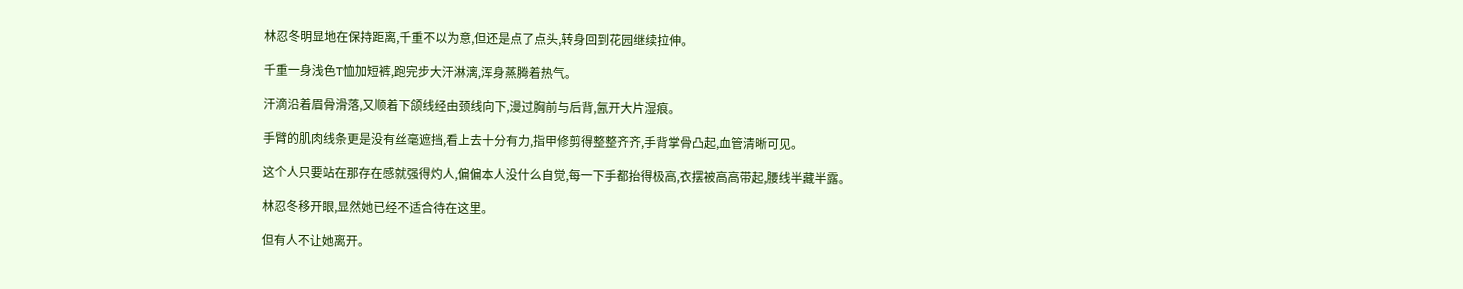林忍冬明显地在保持距离,千重不以为意,但还是点了点头,转身回到花园继续拉伸。

千重一身浅色T恤加短裤,跑完步大汗淋漓,浑身蒸腾着热气。

汗滴沿着眉骨滑落,又顺着下颌线经由颈线向下,漫过胸前与后背,氤开大片湿痕。

手臂的肌肉线条更是没有丝毫遮挡,看上去十分有力,指甲修剪得整整齐齐,手背掌骨凸起,血管清晰可见。

这个人只要站在那存在感就强得灼人,偏偏本人没什么自觉,每一下手都抬得极高,衣摆被高高带起,腰线半藏半露。

林忍冬移开眼,显然她已经不适合待在这里。

但有人不让她离开。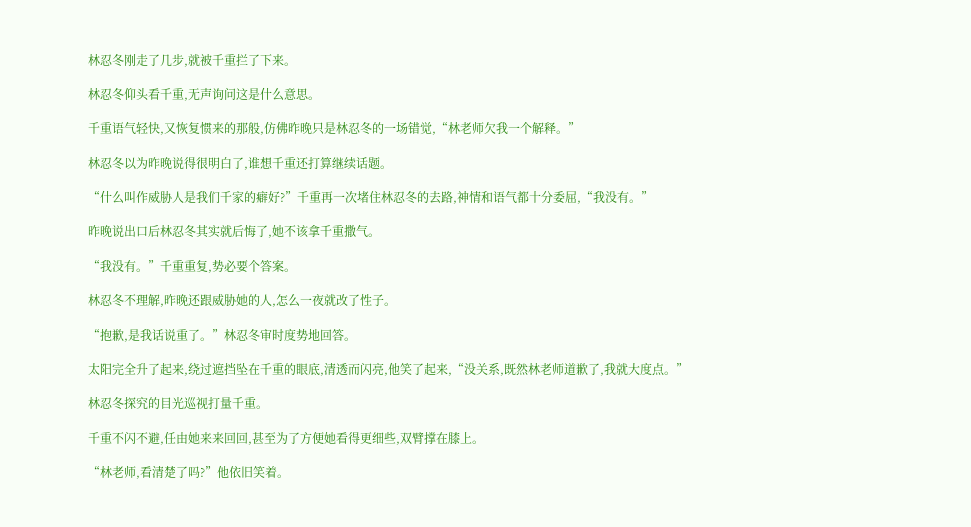林忍冬刚走了几步,就被千重拦了下来。

林忍冬仰头看千重,无声询问这是什么意思。

千重语气轻快,又恢复惯来的那般,仿佛昨晚只是林忍冬的一场错觉,“林老师欠我一个解释。”

林忍冬以为昨晚说得很明白了,谁想千重还打算继续话题。

“什么叫作威胁人是我们千家的癖好?”千重再一次堵住林忍冬的去路,神情和语气都十分委屈,“我没有。”

昨晚说出口后林忍冬其实就后悔了,她不该拿千重撒气。

“我没有。”千重重复,势必要个答案。

林忍冬不理解,昨晚还跟威胁她的人,怎么一夜就改了性子。

“抱歉,是我话说重了。”林忍冬审时度势地回答。

太阳完全升了起来,绕过遮挡坠在千重的眼底,清透而闪亮,他笑了起来,“没关系,既然林老师道歉了,我就大度点。”

林忍冬探究的目光巡视打量千重。

千重不闪不避,任由她来来回回,甚至为了方便她看得更细些,双臂撑在膝上。

“林老师,看清楚了吗?”他依旧笑着。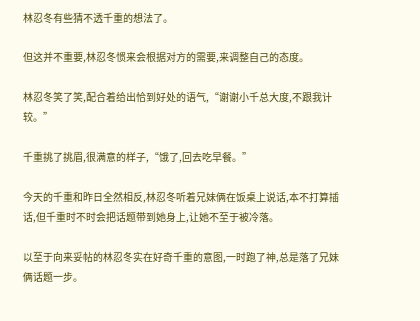林忍冬有些猜不透千重的想法了。

但这并不重要,林忍冬惯来会根据对方的需要,来调整自己的态度。

林忍冬笑了笑,配合着给出恰到好处的语气,“谢谢小千总大度,不跟我计较。”

千重挑了挑眉,很满意的样子,“饿了,回去吃早餐。”

今天的千重和昨日全然相反,林忍冬听着兄妹俩在饭桌上说话,本不打算插话,但千重时不时会把话题带到她身上,让她不至于被冷落。

以至于向来妥帖的林忍冬实在好奇千重的意图,一时跑了神,总是落了兄妹俩话题一步。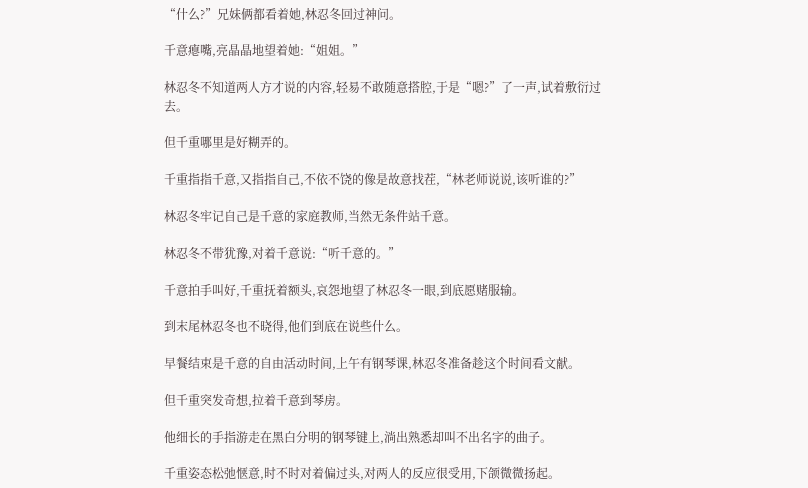“什么?”兄妹俩都看着她,林忍冬回过神问。

千意瘪嘴,亮晶晶地望着她:“姐姐。”

林忍冬不知道两人方才说的内容,轻易不敢随意搭腔,于是“嗯?”了一声,试着敷衍过去。

但千重哪里是好糊弄的。

千重指指千意,又指指自己,不依不饶的像是故意找茬,“林老师说说,该听谁的?”

林忍冬牢记自己是千意的家庭教师,当然无条件站千意。

林忍冬不带犹豫,对着千意说:“听千意的。”

千意拍手叫好,千重抚着额头,哀怨地望了林忍冬一眼,到底愿赌服输。

到末尾林忍冬也不晓得,他们到底在说些什么。

早餐结束是千意的自由活动时间,上午有钢琴课,林忍冬准备趁这个时间看文献。

但千重突发奇想,拉着千意到琴房。

他细长的手指游走在黑白分明的钢琴键上,淌出熟悉却叫不出名字的曲子。

千重姿态松弛惬意,时不时对着偏过头,对两人的反应很受用,下颌微微扬起。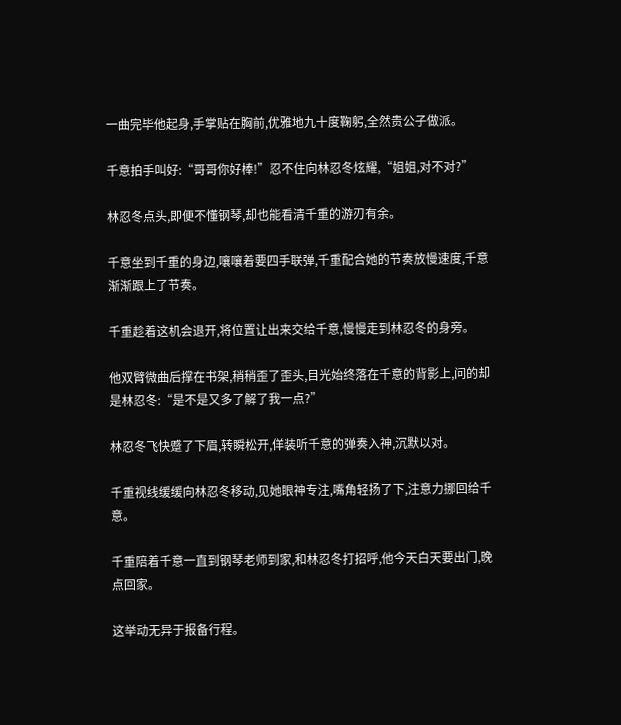一曲完毕他起身,手掌贴在胸前,优雅地九十度鞠躬,全然贵公子做派。

千意拍手叫好:“哥哥你好棒!”忍不住向林忍冬炫耀,“姐姐,对不对?”

林忍冬点头,即便不懂钢琴,却也能看清千重的游刃有余。

千意坐到千重的身边,嚷嚷着要四手联弹,千重配合她的节奏放慢速度,千意渐渐跟上了节奏。

千重趁着这机会退开,将位置让出来交给千意,慢慢走到林忍冬的身旁。

他双臂微曲后撑在书架,稍稍歪了歪头,目光始终落在千意的背影上,问的却是林忍冬:“是不是又多了解了我一点?”

林忍冬飞快蹙了下眉,转瞬松开,佯装听千意的弹奏入神,沉默以对。

千重视线缓缓向林忍冬移动,见她眼神专注,嘴角轻扬了下,注意力挪回给千意。

千重陪着千意一直到钢琴老师到家,和林忍冬打招呼,他今天白天要出门,晚点回家。

这举动无异于报备行程。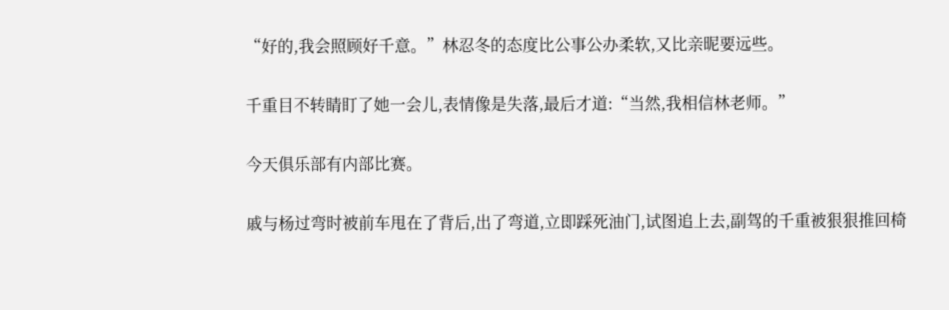“好的,我会照顾好千意。”林忍冬的态度比公事公办柔软,又比亲昵要远些。

千重目不转睛盯了她一会儿,表情像是失落,最后才道:“当然,我相信林老师。”

今天俱乐部有内部比赛。

戚与杨过弯时被前车甩在了背后,出了弯道,立即踩死油门,试图追上去,副驾的千重被狠狠推回椅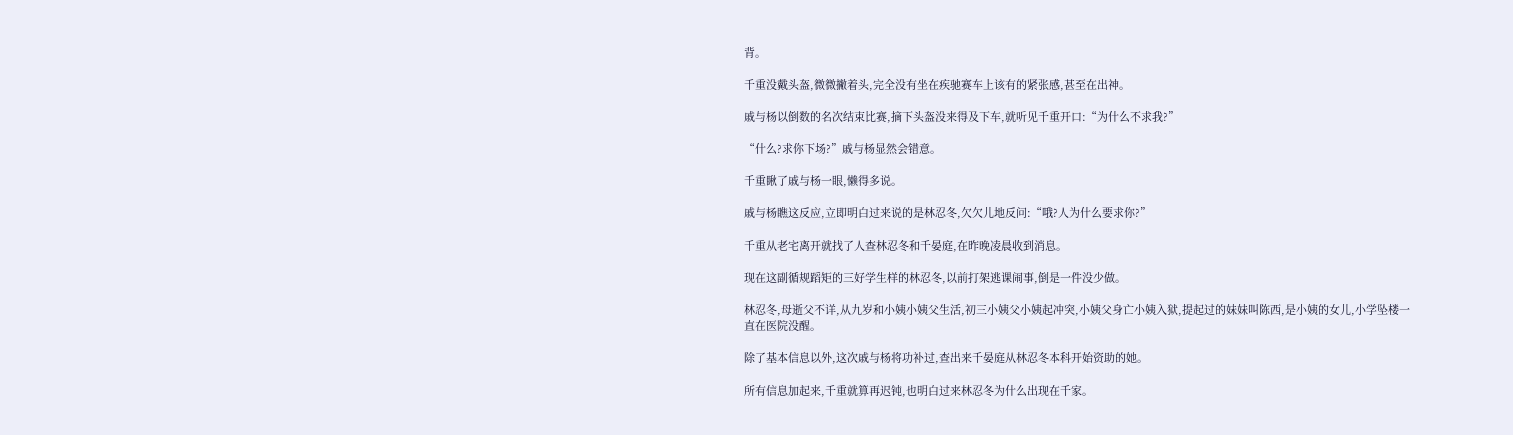背。

千重没戴头盔,微微撇着头,完全没有坐在疾驰赛车上该有的紧张感,甚至在出神。

戚与杨以倒数的名次结束比赛,摘下头盔没来得及下车,就听见千重开口:“为什么不求我?”

“什么?求你下场?”戚与杨显然会错意。

千重瞅了戚与杨一眼,懒得多说。

戚与杨瞧这反应,立即明白过来说的是林忍冬,欠欠儿地反问:“哦?人为什么要求你?”

千重从老宅离开就找了人查林忍冬和千晏庭,在昨晚凌晨收到消息。

现在这副循规蹈矩的三好学生样的林忍冬,以前打架逃课闹事,倒是一件没少做。

林忍冬,母逝父不详,从九岁和小姨小姨父生活,初三小姨父小姨起冲突,小姨父身亡小姨入狱,提起过的妹妹叫陈西,是小姨的女儿,小学坠楼一直在医院没醒。

除了基本信息以外,这次戚与杨将功补过,查出来千晏庭从林忍冬本科开始资助的她。

所有信息加起来,千重就算再迟钝,也明白过来林忍冬为什么出现在千家。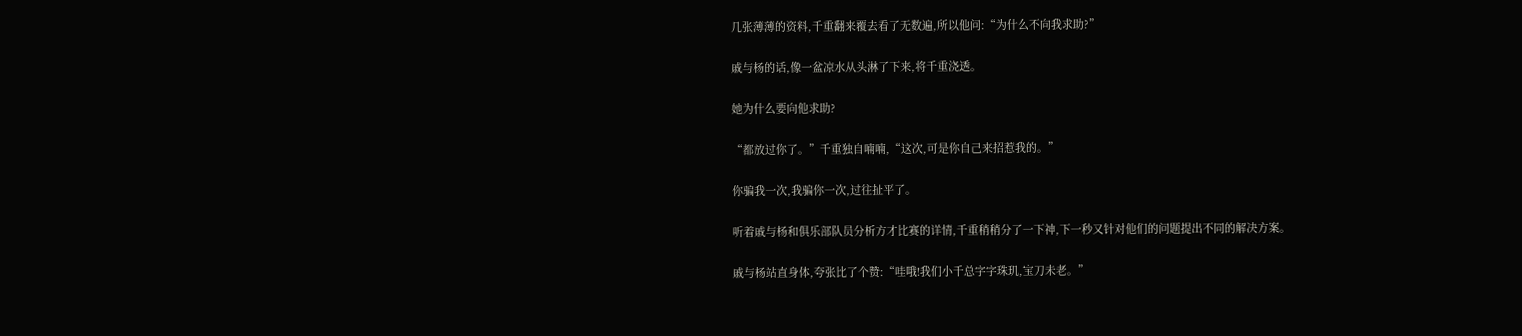几张薄薄的资料,千重翻来覆去看了无数遍,所以他问:“为什么不向我求助?”

戚与杨的话,像一盆凉水从头淋了下来,将千重浇透。

她为什么要向他求助?

“都放过你了。”千重独自喃喃,“这次,可是你自己来招惹我的。”

你骗我一次,我骗你一次,过往扯平了。

听着戚与杨和俱乐部队员分析方才比赛的详情,千重稍稍分了一下神,下一秒又针对他们的问题提出不同的解决方案。

戚与杨站直身体,夸张比了个赞:“哇哦!我们小千总字字珠玑,宝刀未老。”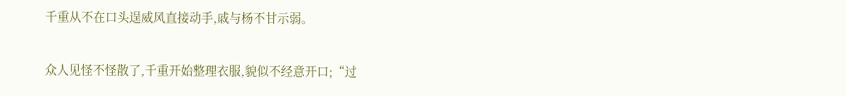千重从不在口头逞威风直接动手,戚与杨不甘示弱。

众人见怪不怪散了,千重开始整理衣服,貌似不经意开口;“过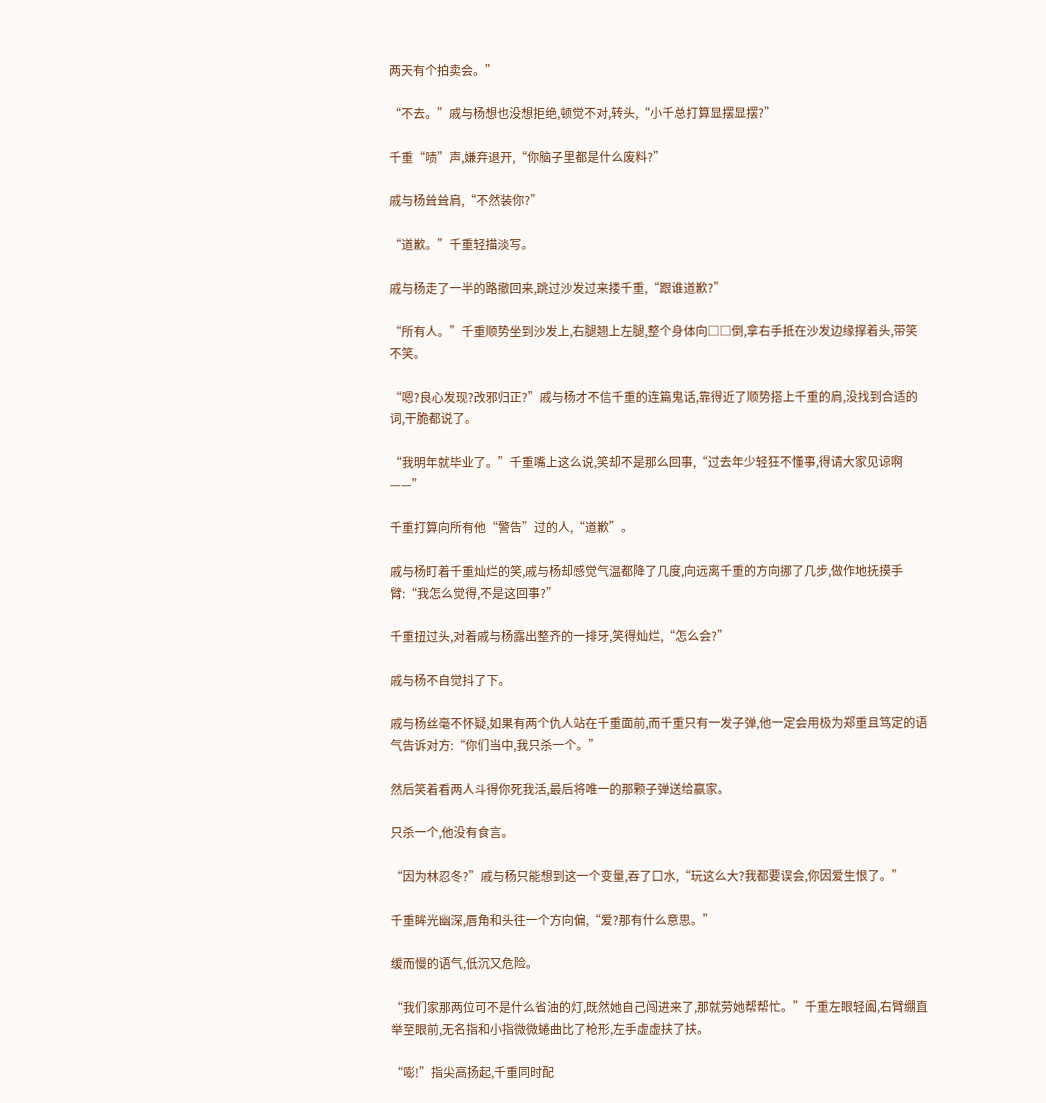两天有个拍卖会。”

“不去。”戚与杨想也没想拒绝,顿觉不对,转头,“小千总打算显摆显摆?”

千重“啧”声,嫌弃退开,“你脑子里都是什么废料?”

戚与杨耸耸肩,“不然装你?”

“道歉。”千重轻描淡写。

戚与杨走了一半的路撤回来,跳过沙发过来搂千重,“跟谁道歉?”

“所有人。”千重顺势坐到沙发上,右腿翘上左腿,整个身体向□□倒,拿右手抵在沙发边缘撑着头,带笑不笑。

“嗯?良心发现?改邪归正?”戚与杨才不信千重的连篇鬼话,靠得近了顺势搭上千重的肩,没找到合适的词,干脆都说了。

“我明年就毕业了。”千重嘴上这么说,笑却不是那么回事,“过去年少轻狂不懂事,得请大家见谅啊——”

千重打算向所有他“警告”过的人,“道歉”。

戚与杨盯着千重灿烂的笑,戚与杨却感觉气温都降了几度,向远离千重的方向挪了几步,做作地抚摸手臂:“我怎么觉得,不是这回事?”

千重扭过头,对着戚与杨露出整齐的一排牙,笑得灿烂,“怎么会?”

戚与杨不自觉抖了下。

戚与杨丝毫不怀疑,如果有两个仇人站在千重面前,而千重只有一发子弹,他一定会用极为郑重且笃定的语气告诉对方:“你们当中,我只杀一个。”

然后笑着看两人斗得你死我活,最后将唯一的那颗子弹送给赢家。

只杀一个,他没有食言。

“因为林忍冬?”戚与杨只能想到这一个变量,吞了口水,“玩这么大?我都要误会,你因爱生恨了。”

千重眸光幽深,唇角和头往一个方向偏,“爱?那有什么意思。”

缓而慢的语气,低沉又危险。

“我们家那两位可不是什么省油的灯,既然她自己闯进来了,那就劳她帮帮忙。”千重左眼轻阖,右臂绷直举至眼前,无名指和小指微微蜷曲比了枪形,左手虚虚扶了扶。

“嘭!”指尖高扬起,千重同时配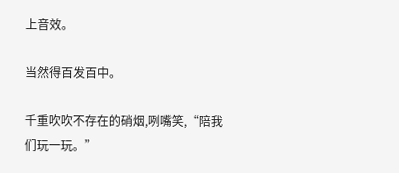上音效。

当然得百发百中。

千重吹吹不存在的硝烟,咧嘴笑,“陪我们玩一玩。”